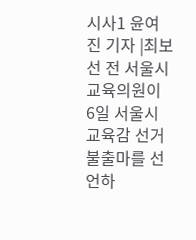시사1 윤여진 기자 |최보선 전 서울시교육의원이 6일 서울시교육감 선거 불출마를 선언하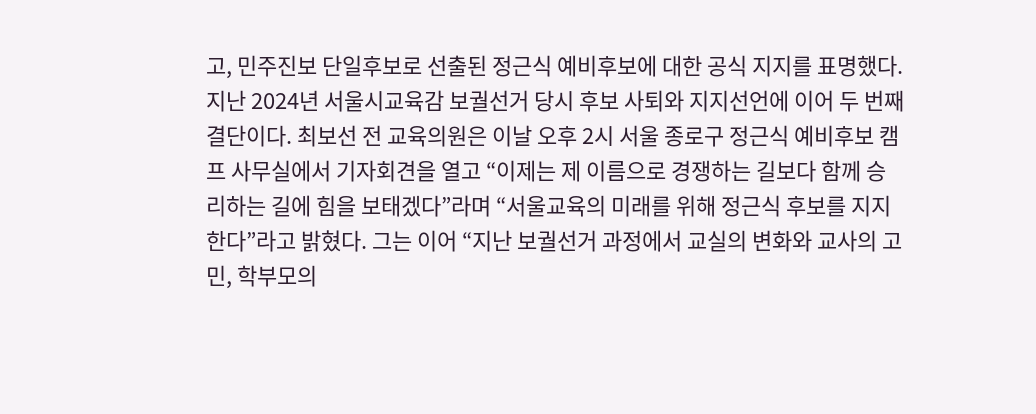고, 민주진보 단일후보로 선출된 정근식 예비후보에 대한 공식 지지를 표명했다. 지난 2024년 서울시교육감 보궐선거 당시 후보 사퇴와 지지선언에 이어 두 번째 결단이다. 최보선 전 교육의원은 이날 오후 2시 서울 종로구 정근식 예비후보 캠프 사무실에서 기자회견을 열고 “이제는 제 이름으로 경쟁하는 길보다 함께 승리하는 길에 힘을 보태겠다”라며 “서울교육의 미래를 위해 정근식 후보를 지지한다”라고 밝혔다. 그는 이어 “지난 보궐선거 과정에서 교실의 변화와 교사의 고민, 학부모의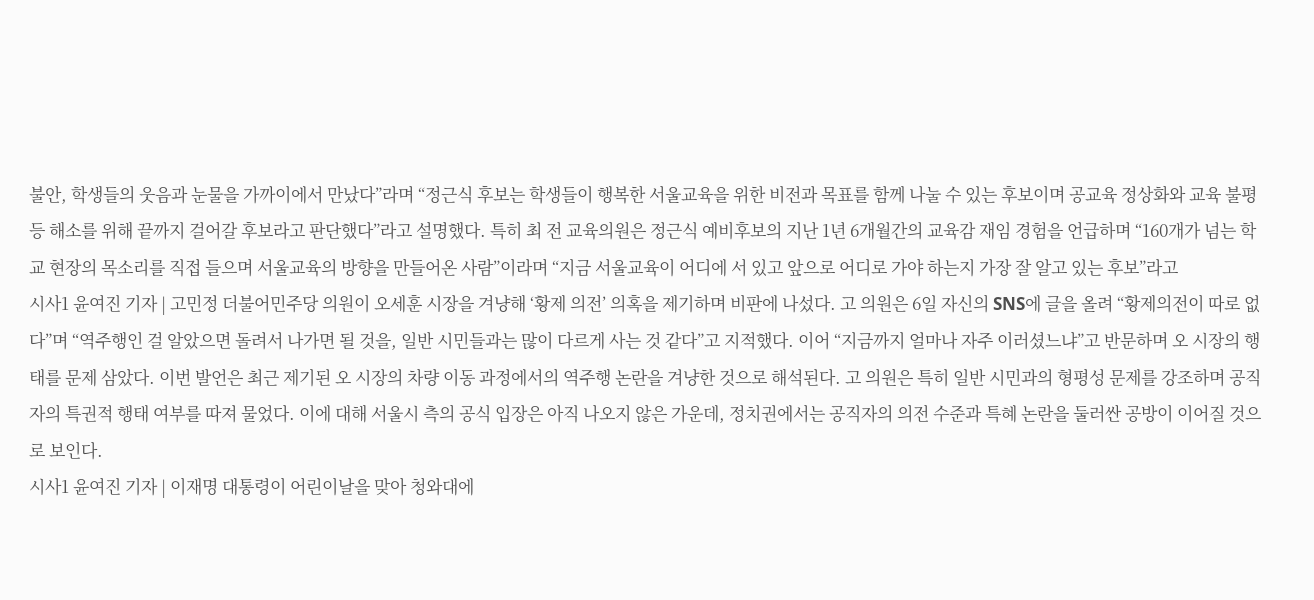불안, 학생들의 웃음과 눈물을 가까이에서 만났다”라며 “정근식 후보는 학생들이 행복한 서울교육을 위한 비전과 목표를 함께 나눌 수 있는 후보이며 공교육 정상화와 교육 불평등 해소를 위해 끝까지 걸어갈 후보라고 판단했다”라고 설명했다. 특히 최 전 교육의원은 정근식 예비후보의 지난 1년 6개월간의 교육감 재임 경험을 언급하며 “160개가 넘는 학교 현장의 목소리를 직접 들으며 서울교육의 방향을 만들어온 사람”이라며 “지금 서울교육이 어디에 서 있고 앞으로 어디로 가야 하는지 가장 잘 알고 있는 후보”라고
시사1 윤여진 기자 | 고민정 더불어민주당 의원이 오세훈 시장을 겨냥해 ‘황제 의전’ 의혹을 제기하며 비판에 나섰다. 고 의원은 6일 자신의 SNS에 글을 올려 “황제의전이 따로 없다”며 “역주행인 걸 알았으면 돌려서 나가면 될 것을, 일반 시민들과는 많이 다르게 사는 것 같다”고 지적했다. 이어 “지금까지 얼마나 자주 이러셨느냐”고 반문하며 오 시장의 행태를 문제 삼았다. 이번 발언은 최근 제기된 오 시장의 차량 이동 과정에서의 역주행 논란을 겨냥한 것으로 해석된다. 고 의원은 특히 일반 시민과의 형평성 문제를 강조하며 공직자의 특권적 행태 여부를 따져 물었다. 이에 대해 서울시 측의 공식 입장은 아직 나오지 않은 가운데, 정치권에서는 공직자의 의전 수준과 특혜 논란을 둘러싼 공방이 이어질 것으로 보인다.
시사1 윤여진 기자 | 이재명 대통령이 어린이날을 맞아 청와대에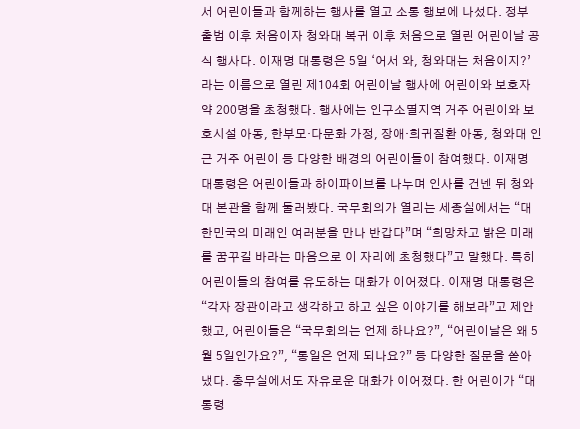서 어린이들과 함께하는 행사를 열고 소통 행보에 나섰다. 정부 출범 이후 처음이자 청와대 복귀 이후 처음으로 열린 어린이날 공식 행사다. 이재명 대통령은 5일 ‘어서 와, 청와대는 처음이지?’라는 이름으로 열린 제104회 어린이날 행사에 어린이와 보호자 약 200명을 초청했다. 행사에는 인구소멸지역 거주 어린이와 보호시설 아동, 한부모·다문화 가정, 장애·희귀질환 아동, 청와대 인근 거주 어린이 등 다양한 배경의 어린이들이 참여했다. 이재명 대통령은 어린이들과 하이파이브를 나누며 인사를 건넨 뒤 청와대 본관을 함께 둘러봤다. 국무회의가 열리는 세종실에서는 “대한민국의 미래인 여러분을 만나 반갑다”며 “희망차고 밝은 미래를 꿈꾸길 바라는 마음으로 이 자리에 초청했다”고 말했다. 특히 어린이들의 참여를 유도하는 대화가 이어졌다. 이재명 대통령은 “각자 장관이라고 생각하고 하고 싶은 이야기를 해보라”고 제안했고, 어린이들은 “국무회의는 언제 하나요?”, “어린이날은 왜 5월 5일인가요?”, “통일은 언제 되나요?” 등 다양한 질문을 쏟아냈다. 충무실에서도 자유로운 대화가 이어졌다. 한 어린이가 “대통령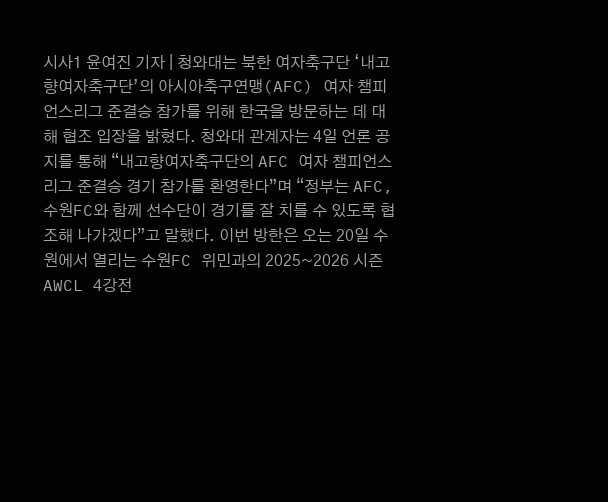시사1 윤여진 기자 | 청와대는 북한 여자축구단 ‘내고향여자축구단’의 아시아축구연맹(AFC) 여자 챔피언스리그 준결승 참가를 위해 한국을 방문하는 데 대해 협조 입장을 밝혔다. 청와대 관계자는 4일 언론 공지를 통해 “내고향여자축구단의 AFC 여자 챔피언스리그 준결승 경기 참가를 환영한다”며 “정부는 AFC, 수원FC와 함께 선수단이 경기를 잘 치를 수 있도록 협조해 나가겠다”고 말했다. 이번 방한은 오는 20일 수원에서 열리는 수원FC 위민과의 2025~2026 시즌 AWCL 4강전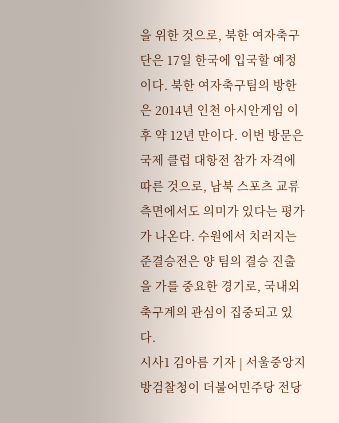을 위한 것으로, 북한 여자축구단은 17일 한국에 입국할 예정이다. 북한 여자축구팀의 방한은 2014년 인천 아시안게임 이후 약 12년 만이다. 이번 방문은 국제 클럽 대항전 참가 자격에 따른 것으로, 남북 스포츠 교류 측면에서도 의미가 있다는 평가가 나온다. 수원에서 치러지는 준결승전은 양 팀의 결승 진출을 가를 중요한 경기로, 국내외 축구계의 관심이 집중되고 있다.
시사1 김아름 기자 | 서울중앙지방검찰청이 더불어민주당 전당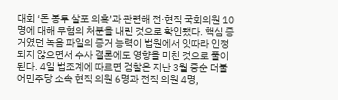대회 ‘돈 봉투 살포 의혹’과 관련해 전·현직 국회의원 10명에 대해 무혐의 처분을 내린 것으로 확인됐다. 핵심 증거였던 녹음 파일의 증거 능력이 법원에서 잇따라 인정되지 않으면서 수사 결론에도 영향을 미친 것으로 풀이된다. 4일 법조계에 따르면 검찰은 지난 3월 중순 더불어민주당 소속 현직 의원 6명과 전직 의원 4명,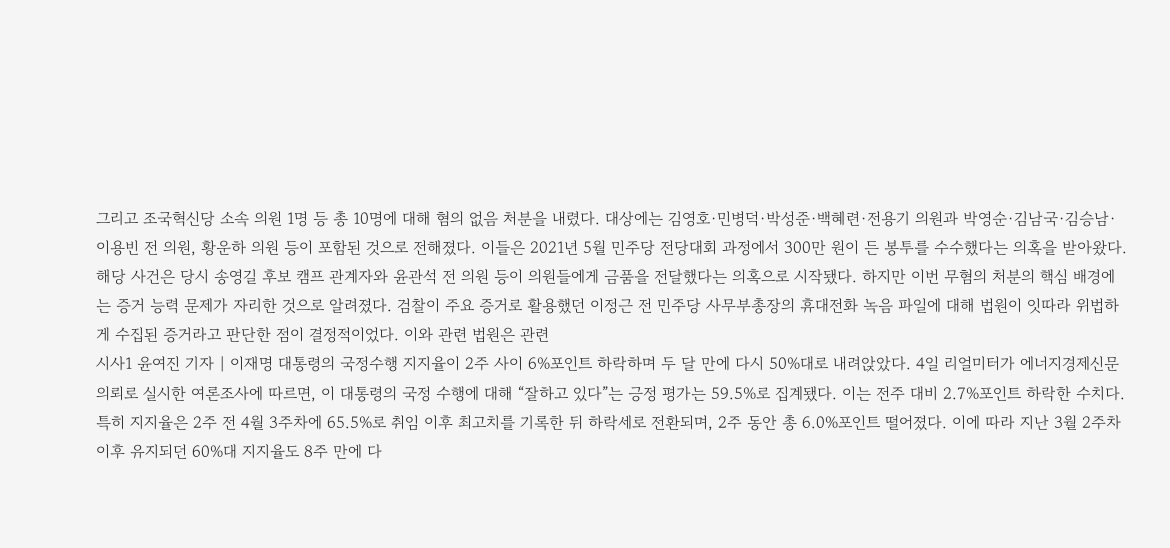그리고 조국혁신당 소속 의원 1명 등 총 10명에 대해 혐의 없음 처분을 내렸다. 대상에는 김영호·민병덕·박성준·백혜련·전용기 의원과 박영순·김남국·김승남·이용빈 전 의원, 황운하 의원 등이 포함된 것으로 전해졌다. 이들은 2021년 5월 민주당 전당대회 과정에서 300만 원이 든 봉투를 수수했다는 의혹을 받아왔다. 해당 사건은 당시 송영길 후보 캠프 관계자와 윤관석 전 의원 등이 의원들에게 금품을 전달했다는 의혹으로 시작됐다. 하지만 이번 무혐의 처분의 핵심 배경에는 증거 능력 문제가 자리한 것으로 알려졌다. 검찰이 주요 증거로 활용했던 이정근 전 민주당 사무부총장의 휴대전화 녹음 파일에 대해 법원이 잇따라 위법하게 수집된 증거라고 판단한 점이 결정적이었다. 이와 관련 법원은 관련
시사1 윤여진 기자 | 이재명 대통령의 국정수행 지지율이 2주 사이 6%포인트 하락하며 두 달 만에 다시 50%대로 내려앉았다. 4일 리얼미터가 에너지경제신문 의뢰로 실시한 여론조사에 따르면, 이 대통령의 국정 수행에 대해 “잘하고 있다”는 긍정 평가는 59.5%로 집계됐다. 이는 전주 대비 2.7%포인트 하락한 수치다. 특히 지지율은 2주 전 4월 3주차에 65.5%로 취임 이후 최고치를 기록한 뒤 하락세로 전환되며, 2주 동안 총 6.0%포인트 떨어졌다. 이에 따라 지난 3월 2주차 이후 유지되던 60%대 지지율도 8주 만에 다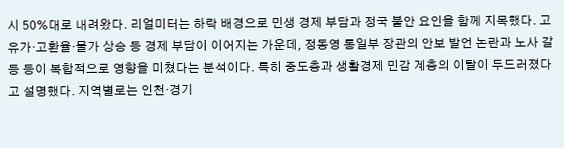시 50%대로 내려왔다. 리얼미터는 하락 배경으로 민생 경제 부담과 정국 불안 요인을 함께 지목했다. 고유가·고환율·물가 상승 등 경제 부담이 이어지는 가운데, 정동영 통일부 장관의 안보 발언 논란과 노사 갈등 등이 복합적으로 영향을 미쳤다는 분석이다. 특히 중도층과 생활경제 민감 계층의 이탈이 두드러졌다고 설명했다. 지역별로는 인천·경기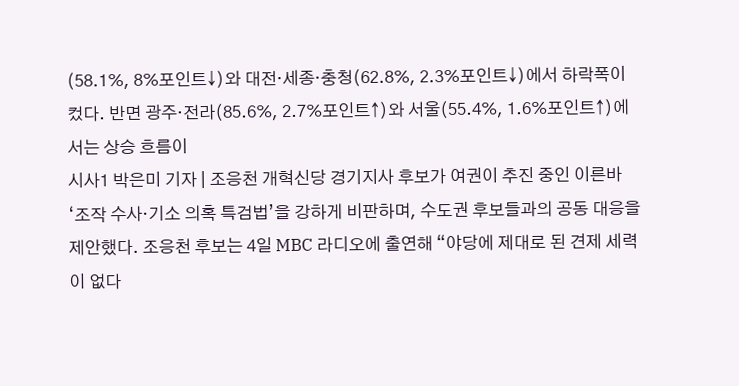(58.1%, 8%포인트↓)와 대전·세종·충청(62.8%, 2.3%포인트↓)에서 하락폭이 컸다. 반면 광주·전라(85.6%, 2.7%포인트↑)와 서울(55.4%, 1.6%포인트↑)에서는 상승 흐름이
시사1 박은미 기자 | 조응천 개혁신당 경기지사 후보가 여권이 추진 중인 이른바 ‘조작 수사·기소 의혹 특검법’을 강하게 비판하며, 수도권 후보들과의 공동 대응을 제안했다. 조응천 후보는 4일 MBC 라디오에 출연해 “야당에 제대로 된 견제 세력이 없다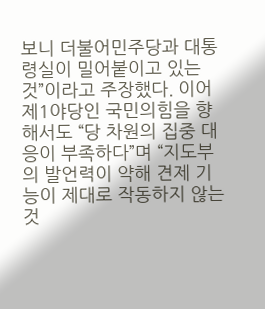보니 더불어민주당과 대통령실이 밀어붙이고 있는 것”이라고 주장했다. 이어 제1야당인 국민의힘을 향해서도 “당 차원의 집중 대응이 부족하다”며 “지도부의 발언력이 약해 견제 기능이 제대로 작동하지 않는 것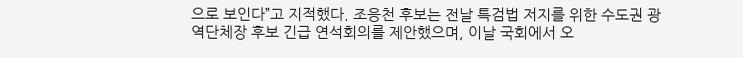으로 보인다”고 지적했다. 조응천 후보는 전날 특검법 저지를 위한 수도권 광역단체장 후보 긴급 연석회의를 제안했으며, 이날 국회에서 오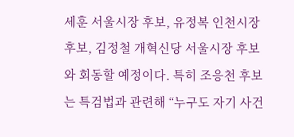세훈 서울시장 후보, 유정복 인천시장 후보, 김정철 개혁신당 서울시장 후보와 회동할 예정이다. 특히 조응천 후보는 특검법과 관련해 “누구도 자기 사건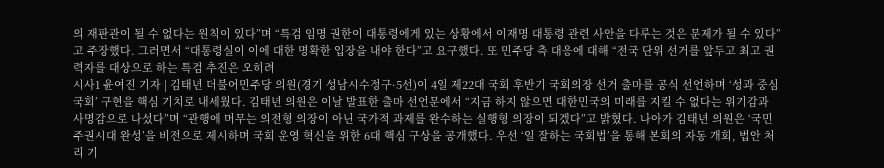의 재판관이 될 수 없다는 원칙이 있다”며 “특검 임명 권한이 대통령에게 있는 상황에서 이재명 대통령 관련 사안을 다루는 것은 문제가 될 수 있다”고 주장했다. 그러면서 “대통령실이 이에 대한 명확한 입장을 내야 한다”고 요구했다. 또 민주당 측 대응에 대해 “전국 단위 선거를 앞두고 최고 권력자를 대상으로 하는 특검 추진은 오히려
시사1 윤여진 기자 | 김태년 더불어민주당 의원(경기 성남시수정구·5선)이 4일 제22대 국회 후반기 국회의장 선거 출마를 공식 선언하며 ‘성과 중심 국회’ 구현을 핵심 기치로 내세웠다. 김태년 의원은 이날 발표한 출마 선언문에서 “지금 하지 않으면 대한민국의 미래를 지킬 수 없다는 위기감과 사명감으로 나섰다”며 “관행에 머무는 의전형 의장이 아닌 국가적 과제를 완수하는 실행형 의장이 되겠다”고 밝혔다. 나아가 김태년 의원은 ‘국민주권시대 완성’을 비전으로 제시하며 국회 운영 혁신을 위한 6대 핵심 구상을 공개했다. 우선 ‘일 잘하는 국회법’을 통해 본회의 자동 개회, 법안 처리 기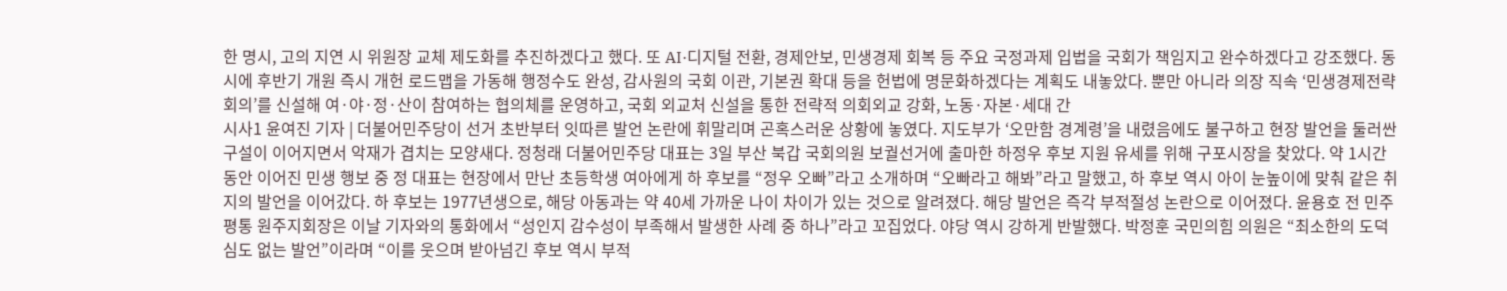한 명시, 고의 지연 시 위원장 교체 제도화를 추진하겠다고 했다. 또 AI·디지털 전환, 경제안보, 민생경제 회복 등 주요 국정과제 입법을 국회가 책임지고 완수하겠다고 강조했다. 동시에 후반기 개원 즉시 개헌 로드맵을 가동해 행정수도 완성, 감사원의 국회 이관, 기본권 확대 등을 헌법에 명문화하겠다는 계획도 내놓았다. 뿐만 아니라 의장 직속 ‘민생경제전략회의’를 신설해 여·야·정·산이 참여하는 협의체를 운영하고, 국회 외교처 신설을 통한 전략적 의회외교 강화, 노동·자본·세대 간
시사1 윤여진 기자 | 더불어민주당이 선거 초반부터 잇따른 발언 논란에 휘말리며 곤혹스러운 상황에 놓였다. 지도부가 ‘오만함 경계령’을 내렸음에도 불구하고 현장 발언을 둘러싼 구설이 이어지면서 악재가 겹치는 모양새다. 정청래 더불어민주당 대표는 3일 부산 북갑 국회의원 보궐선거에 출마한 하정우 후보 지원 유세를 위해 구포시장을 찾았다. 약 1시간 동안 이어진 민생 행보 중 정 대표는 현장에서 만난 초등학생 여아에게 하 후보를 “정우 오빠”라고 소개하며 “오빠라고 해봐”라고 말했고, 하 후보 역시 아이 눈높이에 맞춰 같은 취지의 발언을 이어갔다. 하 후보는 1977년생으로, 해당 아동과는 약 40세 가까운 나이 차이가 있는 것으로 알려졌다. 해당 발언은 즉각 부적절성 논란으로 이어졌다. 윤용호 전 민주평통 원주지회장은 이날 기자와의 통화에서 “성인지 감수성이 부족해서 발생한 사례 중 하나”라고 꼬집었다. 야당 역시 강하게 반발했다. 박정훈 국민의힘 의원은 “최소한의 도덕심도 없는 발언”이라며 “이를 웃으며 받아넘긴 후보 역시 부적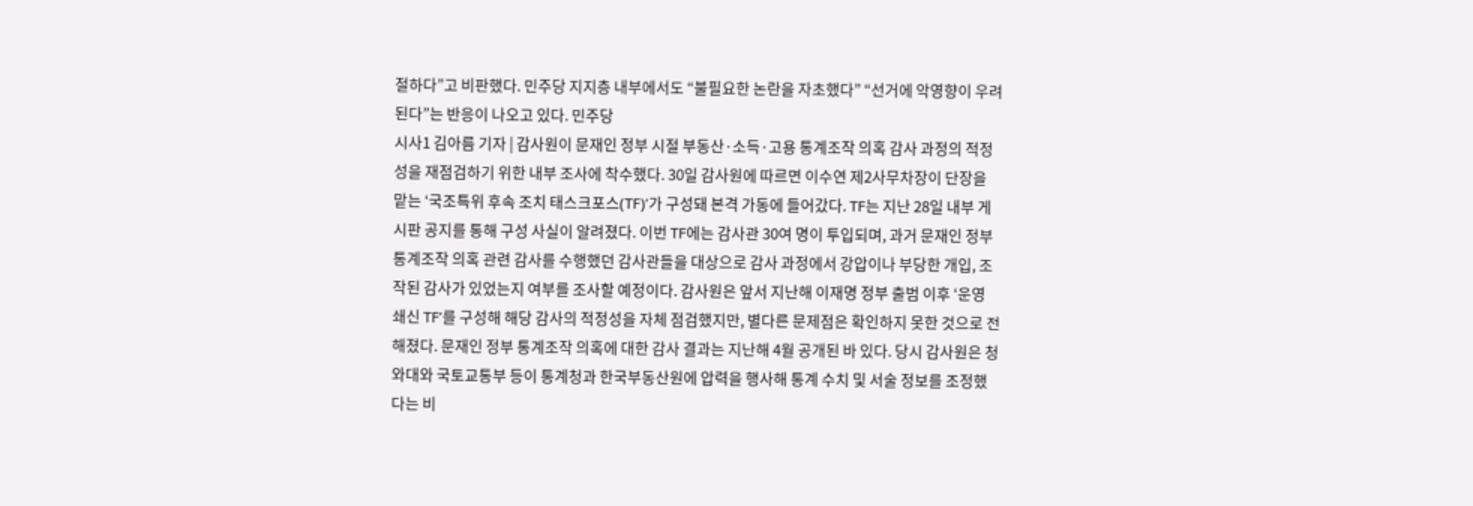절하다”고 비판했다. 민주당 지지층 내부에서도 “불필요한 논란을 자초했다” “선거에 악영향이 우려된다”는 반응이 나오고 있다. 민주당
시사1 김아름 기자 | 감사원이 문재인 정부 시절 부동산·소득·고용 통계조작 의혹 감사 과정의 적정성을 재점검하기 위한 내부 조사에 착수했다. 30일 감사원에 따르면 이수연 제2사무차장이 단장을 맡는 ‘국조특위 후속 조치 태스크포스(TF)’가 구성돼 본격 가동에 들어갔다. TF는 지난 28일 내부 게시판 공지를 통해 구성 사실이 알려졌다. 이번 TF에는 감사관 30여 명이 투입되며, 과거 문재인 정부 통계조작 의혹 관련 감사를 수행했던 감사관들을 대상으로 감사 과정에서 강압이나 부당한 개입, 조작된 감사가 있었는지 여부를 조사할 예정이다. 감사원은 앞서 지난해 이재명 정부 출범 이후 ‘운영 쇄신 TF’를 구성해 해당 감사의 적정성을 자체 점검했지만, 별다른 문제점은 확인하지 못한 것으로 전해졌다. 문재인 정부 통계조작 의혹에 대한 감사 결과는 지난해 4월 공개된 바 있다. 당시 감사원은 청와대와 국토교통부 등이 통계청과 한국부동산원에 압력을 행사해 통계 수치 및 서술 정보를 조정했다는 비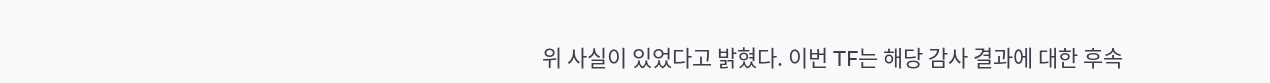위 사실이 있었다고 밝혔다. 이번 TF는 해당 감사 결과에 대한 후속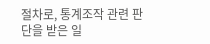절차로, 통계조작 관련 판단을 받은 일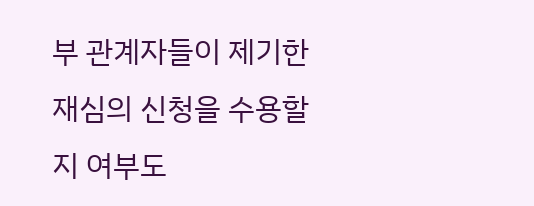부 관계자들이 제기한 재심의 신청을 수용할지 여부도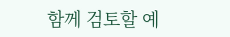함께 검토할 예